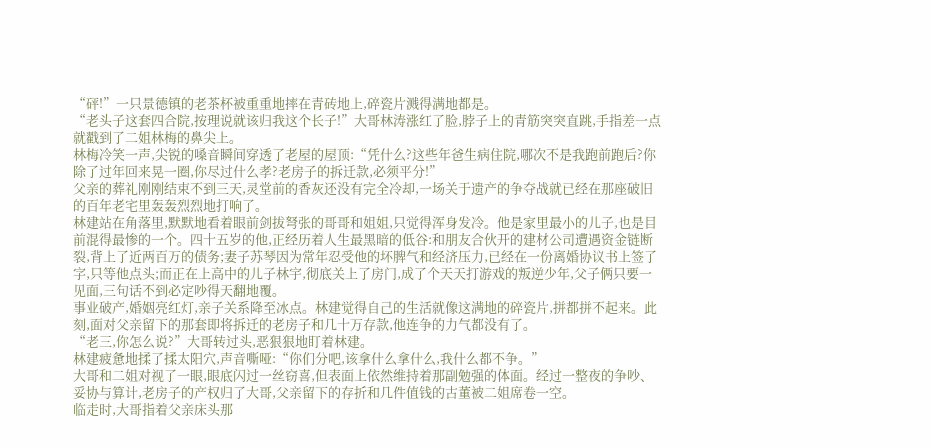“砰!”一只景德镇的老茶杯被重重地摔在青砖地上,碎瓷片溅得满地都是。
“老头子这套四合院,按理说就该归我这个长子!”大哥林涛涨红了脸,脖子上的青筋突突直跳,手指差一点就戳到了二姐林梅的鼻尖上。
林梅冷笑一声,尖锐的嗓音瞬间穿透了老屋的屋顶:“凭什么?这些年爸生病住院,哪次不是我跑前跑后?你除了过年回来晃一圈,你尽过什么孝?老房子的拆迁款,必须平分!”
父亲的葬礼刚刚结束不到三天,灵堂前的香灰还没有完全冷却,一场关于遗产的争夺战就已经在那座破旧的百年老宅里轰轰烈烈地打响了。
林建站在角落里,默默地看着眼前剑拔弩张的哥哥和姐姐,只觉得浑身发冷。他是家里最小的儿子,也是目前混得最惨的一个。四十五岁的他,正经历着人生最黑暗的低谷:和朋友合伙开的建材公司遭遇资金链断裂,背上了近两百万的债务;妻子苏琴因为常年忍受他的坏脾气和经济压力,已经在一份离婚协议书上签了字,只等他点头;而正在上高中的儿子林宇,彻底关上了房门,成了个天天打游戏的叛逆少年,父子俩只要一见面,三句话不到必定吵得天翻地覆。
事业破产,婚姻亮红灯,亲子关系降至冰点。林建觉得自己的生活就像这满地的碎瓷片,拼都拼不起来。此刻,面对父亲留下的那套即将拆迁的老房子和几十万存款,他连争的力气都没有了。
“老三,你怎么说?”大哥转过头,恶狠狠地盯着林建。
林建疲惫地揉了揉太阳穴,声音嘶哑:“你们分吧,该拿什么拿什么,我什么都不争。”
大哥和二姐对视了一眼,眼底闪过一丝窃喜,但表面上依然维持着那副勉强的体面。经过一整夜的争吵、妥协与算计,老房子的产权归了大哥,父亲留下的存折和几件值钱的古董被二姐席卷一空。
临走时,大哥指着父亲床头那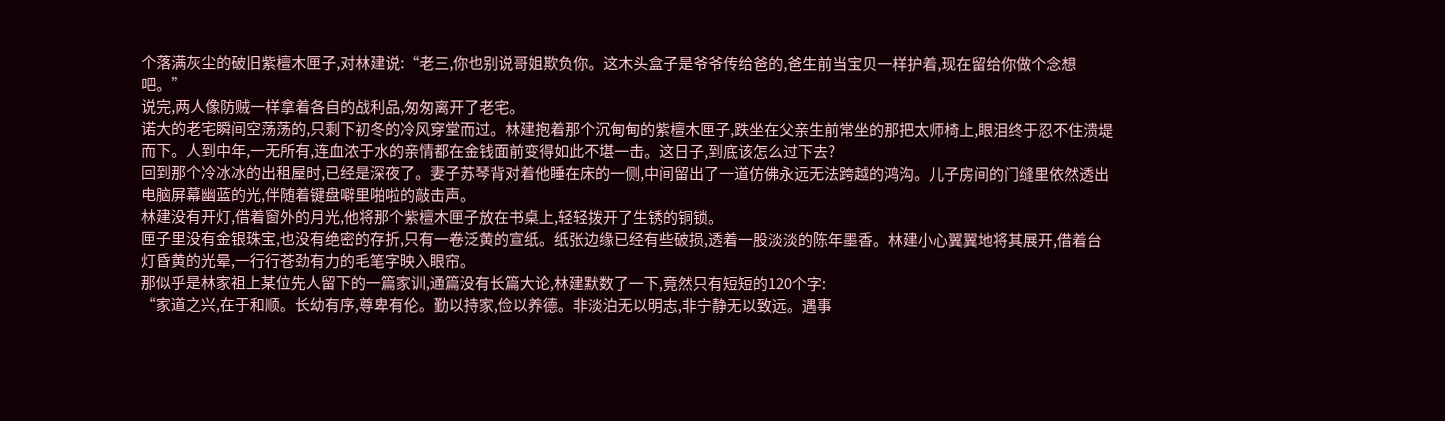个落满灰尘的破旧紫檀木匣子,对林建说:“老三,你也别说哥姐欺负你。这木头盒子是爷爷传给爸的,爸生前当宝贝一样护着,现在留给你做个念想吧。”
说完,两人像防贼一样拿着各自的战利品,匆匆离开了老宅。
诺大的老宅瞬间空荡荡的,只剩下初冬的冷风穿堂而过。林建抱着那个沉甸甸的紫檀木匣子,跌坐在父亲生前常坐的那把太师椅上,眼泪终于忍不住溃堤而下。人到中年,一无所有,连血浓于水的亲情都在金钱面前变得如此不堪一击。这日子,到底该怎么过下去?
回到那个冷冰冰的出租屋时,已经是深夜了。妻子苏琴背对着他睡在床的一侧,中间留出了一道仿佛永远无法跨越的鸿沟。儿子房间的门缝里依然透出电脑屏幕幽蓝的光,伴随着键盘噼里啪啦的敲击声。
林建没有开灯,借着窗外的月光,他将那个紫檀木匣子放在书桌上,轻轻拨开了生锈的铜锁。
匣子里没有金银珠宝,也没有绝密的存折,只有一卷泛黄的宣纸。纸张边缘已经有些破损,透着一股淡淡的陈年墨香。林建小心翼翼地将其展开,借着台灯昏黄的光晕,一行行苍劲有力的毛笔字映入眼帘。
那似乎是林家祖上某位先人留下的一篇家训,通篇没有长篇大论,林建默数了一下,竟然只有短短的120个字:
“家道之兴,在于和顺。长幼有序,尊卑有伦。勤以持家,俭以养德。非淡泊无以明志,非宁静无以致远。遇事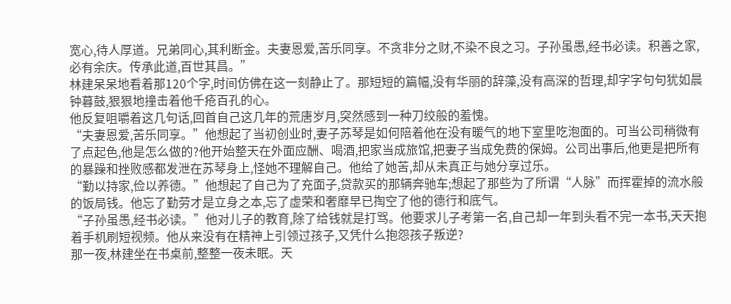宽心,待人厚道。兄弟同心,其利断金。夫妻恩爱,苦乐同享。不贪非分之财,不染不良之习。子孙虽愚,经书必读。积善之家,必有余庆。传承此道,百世其昌。”
林建呆呆地看着那120个字,时间仿佛在这一刻静止了。那短短的篇幅,没有华丽的辞藻,没有高深的哲理,却字字句句犹如晨钟暮鼓,狠狠地撞击着他千疮百孔的心。
他反复咀嚼着这几句话,回首自己这几年的荒唐岁月,突然感到一种刀绞般的羞愧。
“夫妻恩爱,苦乐同享。”他想起了当初创业时,妻子苏琴是如何陪着他在没有暖气的地下室里吃泡面的。可当公司稍微有了点起色,他是怎么做的?他开始整天在外面应酬、喝酒,把家当成旅馆,把妻子当成免费的保姆。公司出事后,他更是把所有的暴躁和挫败感都发泄在苏琴身上,怪她不理解自己。他给了她苦,却从未真正与她分享过乐。
“勤以持家,俭以养德。”他想起了自己为了充面子,贷款买的那辆奔驰车;想起了那些为了所谓“人脉”而挥霍掉的流水般的饭局钱。他忘了勤劳才是立身之本,忘了虚荣和奢靡早已掏空了他的德行和底气。
“子孙虽愚,经书必读。”他对儿子的教育,除了给钱就是打骂。他要求儿子考第一名,自己却一年到头看不完一本书,天天抱着手机刷短视频。他从来没有在精神上引领过孩子,又凭什么抱怨孩子叛逆?
那一夜,林建坐在书桌前,整整一夜未眠。天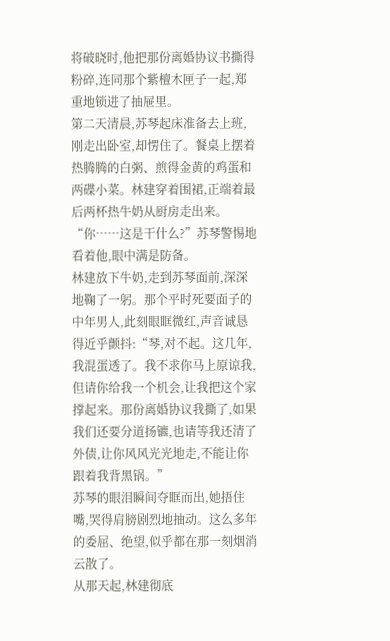将破晓时,他把那份离婚协议书撕得粉碎,连同那个紫檀木匣子一起,郑重地锁进了抽屉里。
第二天清晨,苏琴起床准备去上班,刚走出卧室,却愣住了。餐桌上摆着热腾腾的白粥、煎得金黄的鸡蛋和两碟小菜。林建穿着围裙,正端着最后两杯热牛奶从厨房走出来。
“你……这是干什么?”苏琴警惕地看着他,眼中满是防备。
林建放下牛奶,走到苏琴面前,深深地鞠了一躬。那个平时死要面子的中年男人,此刻眼眶微红,声音诚恳得近乎颤抖:“琴,对不起。这几年,我混蛋透了。我不求你马上原谅我,但请你给我一个机会,让我把这个家撑起来。那份离婚协议我撕了,如果我们还要分道扬镳,也请等我还清了外债,让你风风光光地走,不能让你跟着我背黑锅。”
苏琴的眼泪瞬间夺眶而出,她捂住嘴,哭得肩膀剧烈地抽动。这么多年的委屈、绝望,似乎都在那一刻烟消云散了。
从那天起,林建彻底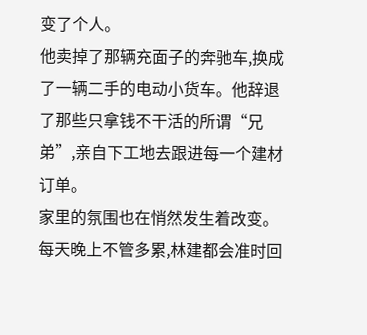变了个人。
他卖掉了那辆充面子的奔驰车,换成了一辆二手的电动小货车。他辞退了那些只拿钱不干活的所谓“兄弟”,亲自下工地去跟进每一个建材订单。
家里的氛围也在悄然发生着改变。
每天晚上不管多累,林建都会准时回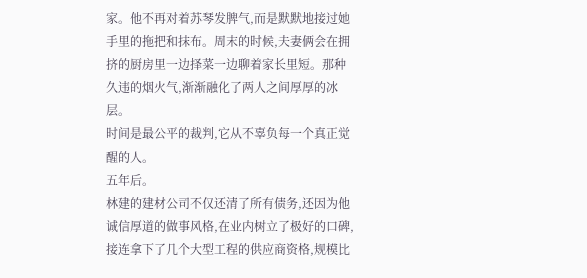家。他不再对着苏琴发脾气,而是默默地接过她手里的拖把和抹布。周末的时候,夫妻俩会在拥挤的厨房里一边择菜一边聊着家长里短。那种久违的烟火气,渐渐融化了两人之间厚厚的冰层。
时间是最公平的裁判,它从不辜负每一个真正觉醒的人。
五年后。
林建的建材公司不仅还清了所有债务,还因为他诚信厚道的做事风格,在业内树立了极好的口碑,接连拿下了几个大型工程的供应商资格,规模比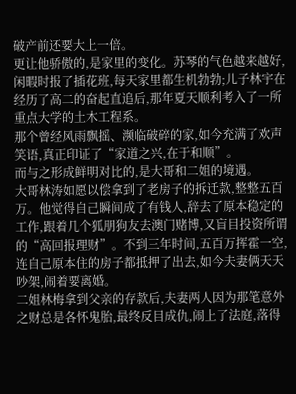破产前还要大上一倍。
更让他骄傲的,是家里的变化。苏琴的气色越来越好,闲暇时报了插花班,每天家里都生机勃勃;儿子林宇在经历了高二的奋起直追后,那年夏天顺利考入了一所重点大学的土木工程系。
那个曾经风雨飘摇、濒临破碎的家,如今充满了欢声笑语,真正印证了“家道之兴,在于和顺”。
而与之形成鲜明对比的,是大哥和二姐的境遇。
大哥林涛如愿以偿拿到了老房子的拆迁款,整整五百万。他觉得自己瞬间成了有钱人,辞去了原本稳定的工作,跟着几个狐朋狗友去澳门赌博,又盲目投资所谓的“高回报理财”。不到三年时间,五百万挥霍一空,连自己原本住的房子都抵押了出去,如今夫妻俩天天吵架,闹着要离婚。
二姐林梅拿到父亲的存款后,夫妻两人因为那笔意外之财总是各怀鬼胎,最终反目成仇,闹上了法庭,落得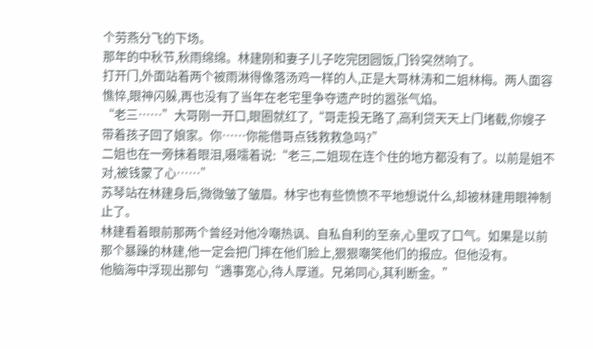个劳燕分飞的下场。
那年的中秋节,秋雨绵绵。林建刚和妻子儿子吃完团圆饭,门铃突然响了。
打开门,外面站着两个被雨淋得像落汤鸡一样的人,正是大哥林涛和二姐林梅。两人面容憔悴,眼神闪躲,再也没有了当年在老宅里争夺遗产时的嚣张气焰。
“老三……”大哥刚一开口,眼圈就红了,“哥走投无路了,高利贷天天上门堵截,你嫂子带着孩子回了娘家。你……你能借哥点钱救救急吗?”
二姐也在一旁抹着眼泪,嗫嚅着说:“老三,二姐现在连个住的地方都没有了。以前是姐不对,被钱蒙了心……”
苏琴站在林建身后,微微皱了皱眉。林宇也有些愤愤不平地想说什么,却被林建用眼神制止了。
林建看着眼前那两个曾经对他冷嘲热讽、自私自利的至亲,心里叹了口气。如果是以前那个暴躁的林建,他一定会把门摔在他们脸上,狠狠嘲笑他们的报应。但他没有。
他脑海中浮现出那句“遇事宽心,待人厚道。兄弟同心,其利断金。”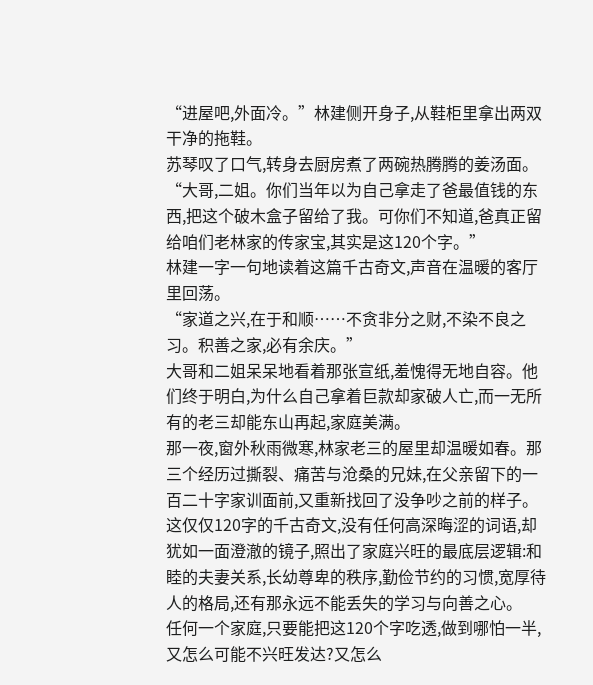“进屋吧,外面冷。”林建侧开身子,从鞋柜里拿出两双干净的拖鞋。
苏琴叹了口气,转身去厨房煮了两碗热腾腾的姜汤面。
“大哥,二姐。你们当年以为自己拿走了爸最值钱的东西,把这个破木盒子留给了我。可你们不知道,爸真正留给咱们老林家的传家宝,其实是这120个字。”
林建一字一句地读着这篇千古奇文,声音在温暖的客厅里回荡。
“家道之兴,在于和顺……不贪非分之财,不染不良之习。积善之家,必有余庆。”
大哥和二姐呆呆地看着那张宣纸,羞愧得无地自容。他们终于明白,为什么自己拿着巨款却家破人亡,而一无所有的老三却能东山再起,家庭美满。
那一夜,窗外秋雨微寒,林家老三的屋里却温暖如春。那三个经历过撕裂、痛苦与沧桑的兄妹,在父亲留下的一百二十字家训面前,又重新找回了没争吵之前的样子。
这仅仅120字的千古奇文,没有任何高深晦涩的词语,却犹如一面澄澈的镜子,照出了家庭兴旺的最底层逻辑:和睦的夫妻关系,长幼尊卑的秩序,勤俭节约的习惯,宽厚待人的格局,还有那永远不能丢失的学习与向善之心。
任何一个家庭,只要能把这120个字吃透,做到哪怕一半,又怎么可能不兴旺发达?又怎么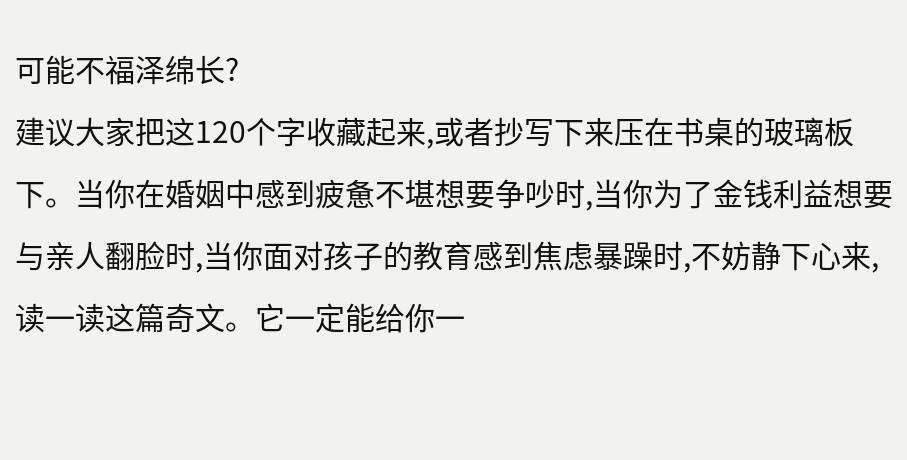可能不福泽绵长?
建议大家把这120个字收藏起来,或者抄写下来压在书桌的玻璃板下。当你在婚姻中感到疲惫不堪想要争吵时,当你为了金钱利益想要与亲人翻脸时,当你面对孩子的教育感到焦虑暴躁时,不妨静下心来,读一读这篇奇文。它一定能给你一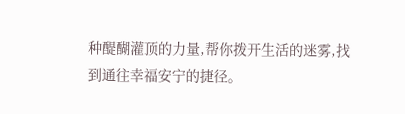种醍醐灌顶的力量,帮你拨开生活的迷雾,找到通往幸福安宁的捷径。